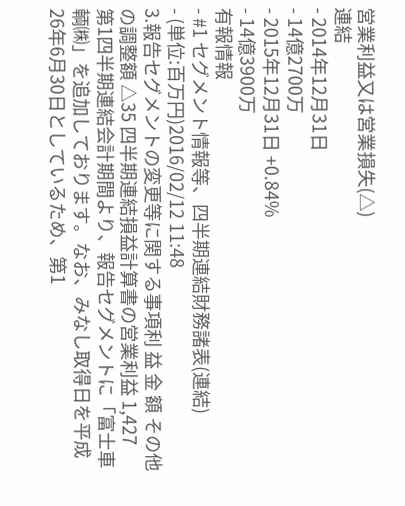営業利益又は営業損失(△)
連結
- 2014年12月31日
- 14億2700万
- 2015年12月31日 +0.84%
- 14億3900万
有報情報
- #1 セグメント情報等、四半期連結財務諸表(連結)
- (単位:百万円)2016/02/12 11:48
3.報告セグメントの変更等に関する事項利 益 金 額 その他の調整額 △35 四半期連結損益計算書の営業利益 1,427
第1四半期連結会計期間より、報告セグメントに「富士車輌㈱」を追加しております。なお、みなし取得日を平成26年6月30日としているため、第1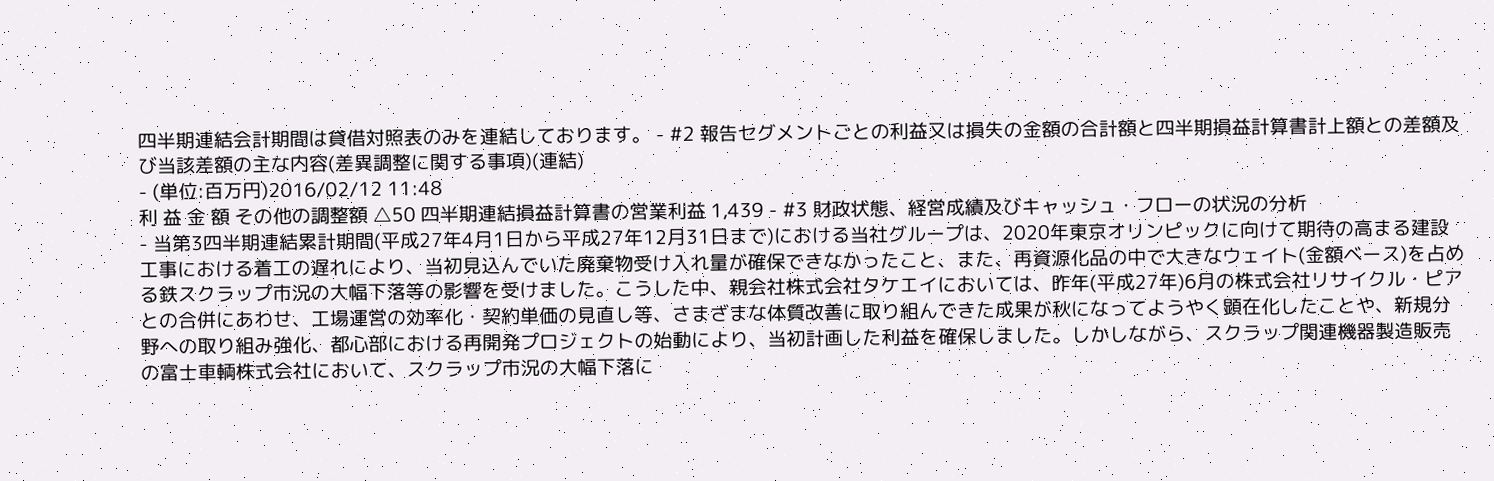四半期連結会計期間は貸借対照表のみを連結しております。 - #2 報告セグメントごとの利益又は損失の金額の合計額と四半期損益計算書計上額との差額及び当該差額の主な内容(差異調整に関する事項)(連結)
- (単位:百万円)2016/02/12 11:48
利 益 金 額 その他の調整額 △50 四半期連結損益計算書の営業利益 1,439 - #3 財政状態、経営成績及びキャッシュ・フローの状況の分析
- 当第3四半期連結累計期間(平成27年4月1日から平成27年12月31日まで)における当社グループは、2020年東京オリンピックに向けて期待の高まる建設工事における着工の遅れにより、当初見込んでいた廃棄物受け入れ量が確保できなかったこと、また、再資源化品の中で大きなウェイト(金額ベース)を占める鉄スクラップ市況の大幅下落等の影響を受けました。こうした中、親会社株式会社タケエイにおいては、昨年(平成27年)6月の株式会社リサイクル・ピアとの合併にあわせ、工場運営の効率化・契約単価の見直し等、さまざまな体質改善に取り組んできた成果が秋になってようやく顕在化したことや、新規分野への取り組み強化、都心部における再開発プロジェクトの始動により、当初計画した利益を確保しました。しかしながら、スクラップ関連機器製造販売の富士車輌株式会社において、スクラップ市況の大幅下落に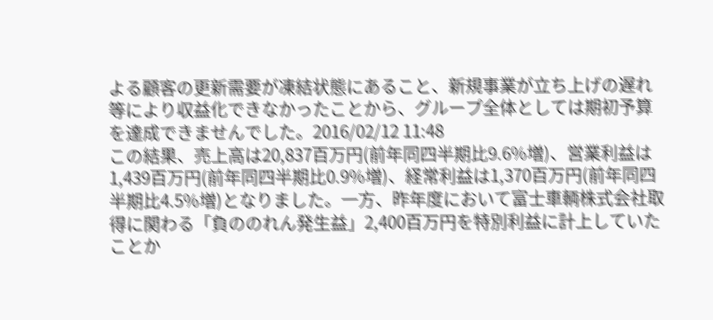よる顧客の更新需要が凍結状態にあること、新規事業が立ち上げの遅れ等により収益化できなかったことから、グループ全体としては期初予算を達成できませんでした。2016/02/12 11:48
この結果、売上高は20,837百万円(前年同四半期比9.6%増)、営業利益は1,439百万円(前年同四半期比0.9%増)、経常利益は1,370百万円(前年同四半期比4.5%増)となりました。一方、昨年度において富士車輌株式会社取得に関わる「負ののれん発生益」2,400百万円を特別利益に計上していたことか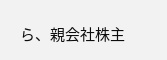ら、親会社株主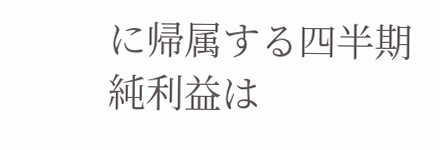に帰属する四半期純利益は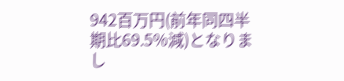942百万円(前年同四半期比69.5%減)となりまし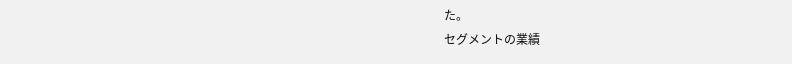た。
セグメントの業績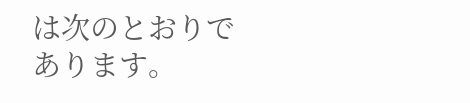は次のとおりであります。